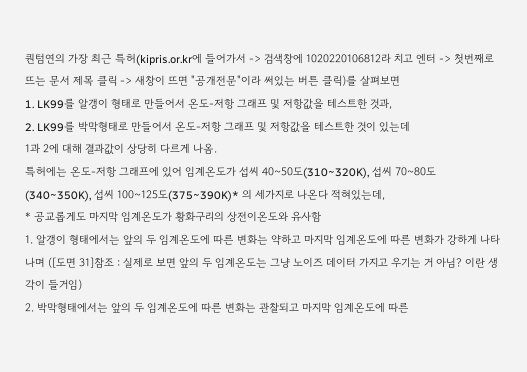퀀텀연의 가장 최근 특허(kipris.or.kr에 들어가서 -> 검색창에 1020220106812라 치고 엔터 -> 첫번째로 뜨는 문서 제목 클릭 -> 새창이 뜨면 "공개전문"이라 써있는 버튼 클릭)를 살펴보면
1. LK99를 알갱이 형태로 만들어서 온도-저항 그래프 및 저항값을 테스트한 것과,
2. LK99를 박막형태로 만들어서 온도-저항 그래프 및 저항값을 테스트한 것이 있는데
1과 2에 대해 결과값이 상당히 다르게 나옴.
특허에는 온도-저항 그래프에 있어 임계온도가 섭씨 40~50도(310~320K), 섭씨 70~80도(340~350K), 섭씨 100~125도(375~390K)* 의 세가지로 나온다 적혀있는데,
* 공교롭게도 마지막 임계온도가 황화구리의 상전이온도와 유사함
1. 알갱이 형태에서는 앞의 두 임계온도에 따른 변화는 약하고 마지막 임계온도에 따른 변화가 강하게 나타나며 ([도면 31]참조 : 실제로 보면 앞의 두 임계온도는 그냥 노이즈 데이터 가지고 우기는 거 아님? 이란 생각이 들거임)
2. 박막형태에서는 앞의 두 임계온도에 따른 변화는 관찰되고 마지막 임계온도에 따른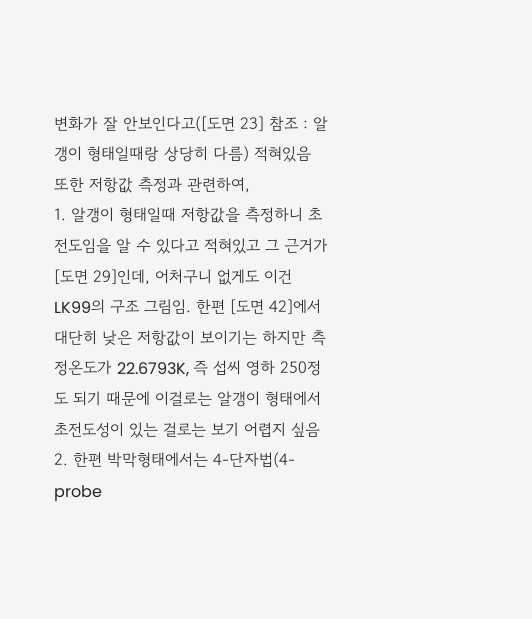변화가 잘 안보인다고([도면 23] 참조 : 알갱이 형태일때랑 상당히 다름) 적혀있음
또한 저항값 측정과 관련하여,
1. 알갱이 형태일때 저항값을 측정하니 초전도임을 알 수 있다고 적혀있고 그 근거가 [도면 29]인데, 어처구니 없게도 이건 LK99의 구조 그림임. 한편 [도면 42]에서 대단히 낮은 저항값이 보이기는 하지만 측정온도가 22.6793K, 즉 섭씨 영하 250정도 되기 때문에 이걸로는 알갱이 형태에서 초전도성이 있는 걸로는 보기 어렵지 싶음
2. 한편 박막형태에서는 4-단자법(4-probe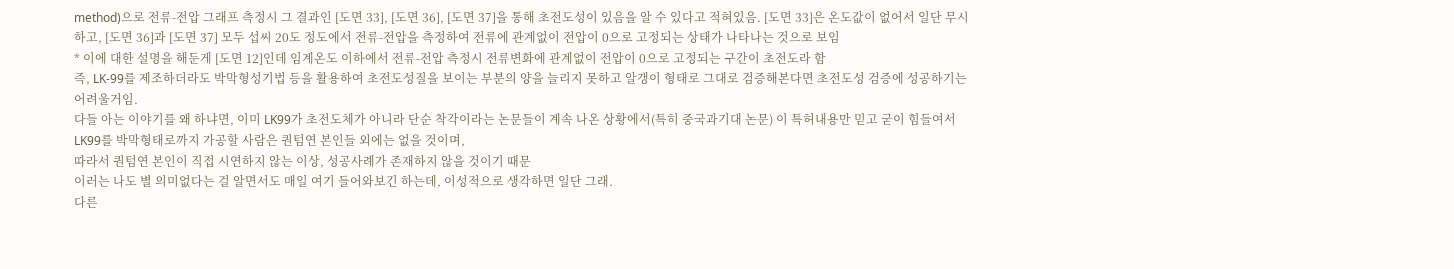method)으로 전류-전압 그래프 측정시 그 결과인 [도면 33], [도면 36], [도면 37]을 통해 초전도성이 있음을 알 수 있다고 적혀있음. [도면 33]은 온도값이 없어서 일단 무시하고, [도면 36]과 [도면 37] 모두 섭씨 20도 정도에서 전류-전압을 측정하여 전류에 관계없이 전압이 0으로 고정되는 상태가 나타나는 것으로 보임
* 이에 대한 설명을 해둔게 [도면 12]인데 임계온도 이하에서 전류-전압 측정시 전류변화에 관계없이 전압이 0으로 고정되는 구간이 초전도라 함
즉, LK-99를 제조하더라도 박막형성기법 등을 활용하여 초전도성질을 보이는 부분의 양을 늘리지 못하고 알갱이 형태로 그대로 검증해본다면 초전도성 검증에 성공하기는 어려울거임.
다들 아는 이야기를 왜 하냐면, 이미 LK99가 초전도체가 아니라 단순 착각이라는 논문들이 계속 나온 상황에서(특히 중국과기대 논문) 이 특허내용만 믿고 굳이 힘들여서 LK99를 박막형태로까지 가공할 사람은 퀀텀연 본인들 외에는 없을 것이며,
따라서 퀀텀연 본인이 직접 시연하지 않는 이상, 성공사례가 존재하지 않을 것이기 때문
이러는 나도 별 의미없다는 걸 알면서도 매일 여기 들어와보긴 하는데, 이성적으로 생각하면 일단 그래.
다른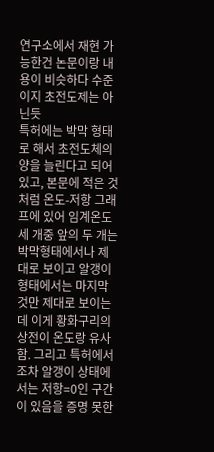연구소에서 재현 가능한건 논문이랑 내용이 비슷하다 수준이지 초전도제는 아닌듯
특허에는 박막 형태로 해서 초전도체의 양을 늘린다고 되어 있고, 본문에 적은 것처럼 온도-저항 그래프에 있어 임계온도 세 개중 앞의 두 개는 박막형태에서나 제대로 보이고 알갱이 형태에서는 마지막 것만 제대로 보이는데 이게 황화구리의 상전이 온도랑 유사함. 그리고 특허에서조차 알갱이 상태에서는 저항=0인 구간이 있음을 증명 못한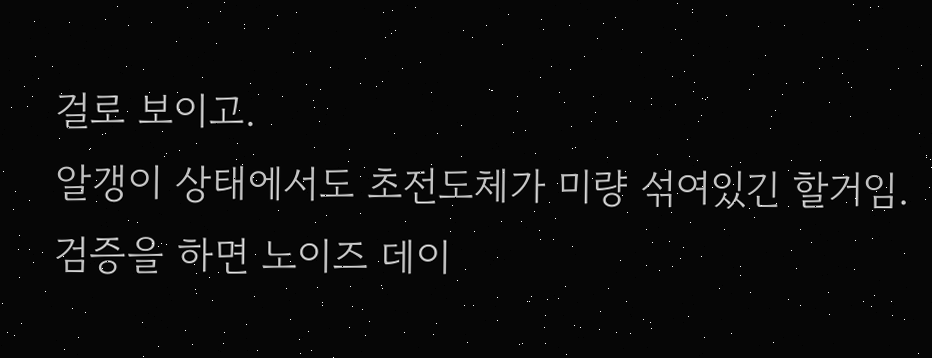걸로 보이고.
알갱이 상태에서도 초전도체가 미량 섞여있긴 할거임. 검증을 하면 노이즈 데이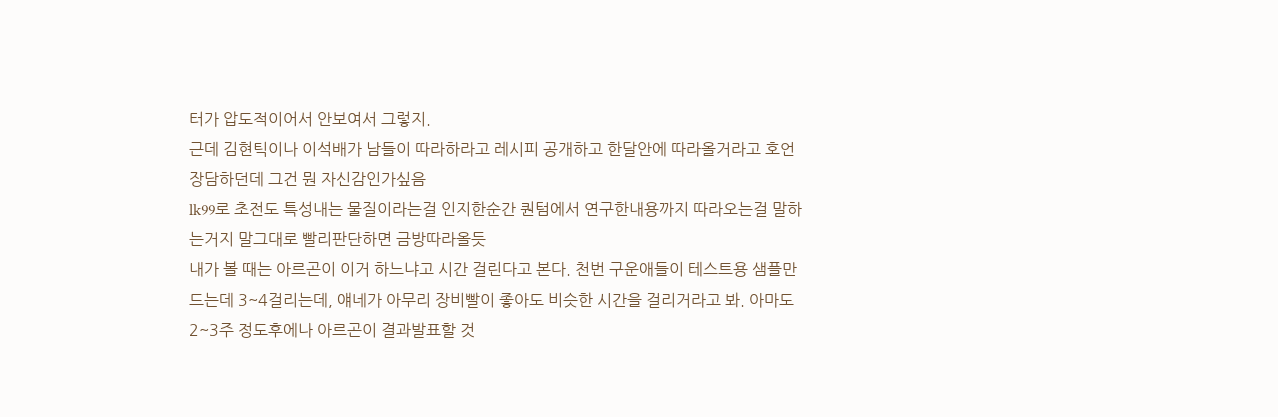터가 압도적이어서 안보여서 그렇지.
근데 김현틱이나 이석배가 남들이 따라하라고 레시피 공개하고 한달안에 따라올거라고 호언장담하던데 그건 뭔 자신감인가싶음
lk99로 초전도 특성내는 물질이라는걸 인지한순간 퀀텀에서 연구한내용까지 따라오는걸 말하는거지 말그대로 빨리판단하면 금방따라올듯
내가 볼 때는 아르곤이 이거 하느냐고 시간 걸린다고 본다. 천번 구운애들이 테스트용 샘플만드는데 3~4걸리는데, 얘네가 아무리 장비빨이 좋아도 비슷한 시간을 걸리거라고 봐. 아마도 2~3주 정도후에나 아르곤이 결과발표할 것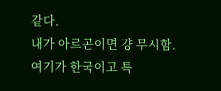같다.
내가 아르곤이면 걍 무시함. 여기가 한국이고 특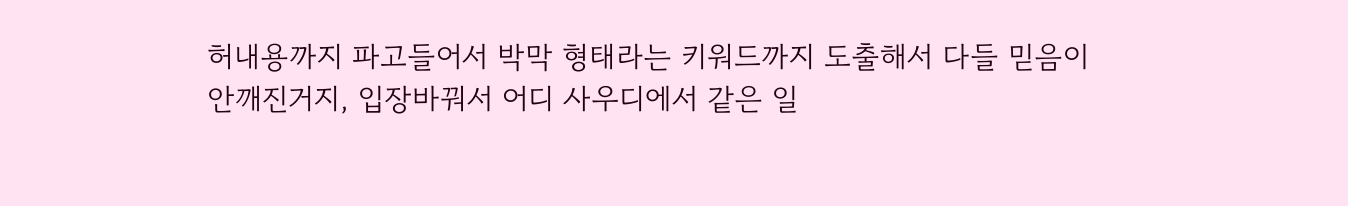허내용까지 파고들어서 박막 형태라는 키워드까지 도출해서 다들 믿음이 안깨진거지, 입장바꿔서 어디 사우디에서 같은 일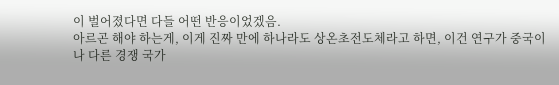이 벌어졌다면 다들 어떤 반응이었겠음.
아르곤 해야 하는게, 이게 진짜 만에 하나라도 상온초전도체라고 하면, 이건 연구가 중국이나 다른 경쟁 국가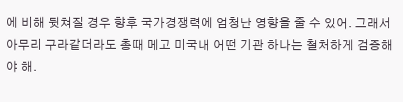에 비해 뒷쳐질 경우 향후 국가경쟁력에 엄청난 영향을 줄 수 있어. 그래서 아무리 구라같더라도 총때 메고 미국내 어떤 기관 하나는 철처하게 검증해야 해.